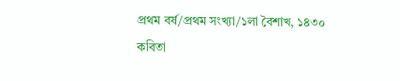প্রথম বর্ষ/প্রথম সংখ্যা/১লা বৈশাখ, ১৪৩০
কবিতা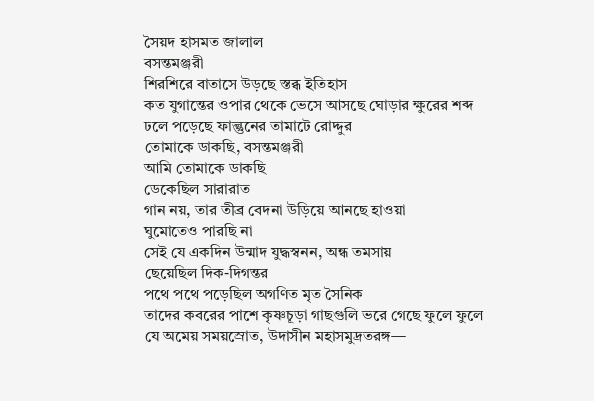সৈয়দ হাসমত জালাল
বসন্তমঞ্জরী
শিরশিরে বাতাসে উড়ছে স্তব্ধ ইতিহাস
কত যুগান্তের ওপার থেকে ভেসে আসছে ঘোড়ার ক্ষুরের শব্দ
ঢলে পড়েছে ফাল্গুনের তামাটে রোদ্দুর
তোমাকে ডাকছি, বসন্তমঞ্জরী
আমি তোমাকে ডাকছি
ডেকেছিল সারারাত
গান নয়, তার তীব্র বেদনা উড়িয়ে আনছে হাওয়া
ঘুমোতেও পারছি না
সেই যে একদিন উন্মাদ যুদ্ধস্বনন, অন্ধ তমসায়
ছেয়েছিল দিক-দিগন্তর
পথে পথে পড়েছিল অগণিত মৃত সৈনিক
তাদের কবরের পাশে কৃষ্ণচূড়া গাছগুলি ভরে গেছে ফুলে ফুলে
যে অমেয় সময়স্রোত, উদাসীন মহাসমুদ্রতরঙ্গ—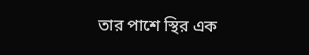তার পাশে স্থির এক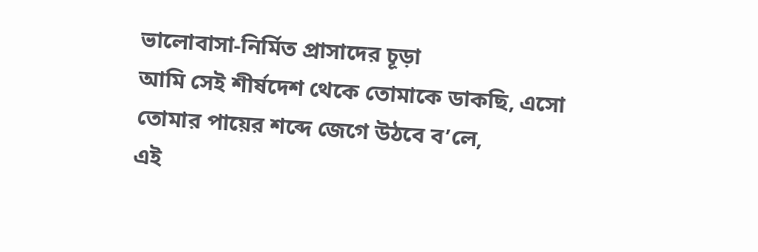ভালোবাসা-নির্মিত প্রাসাদের চূড়া
আমি সেই শীর্ষদেশ থেকে তোমাকে ডাকছি, এসো
তোমার পায়ের শব্দে জেগে উঠবে ব’লে,
এই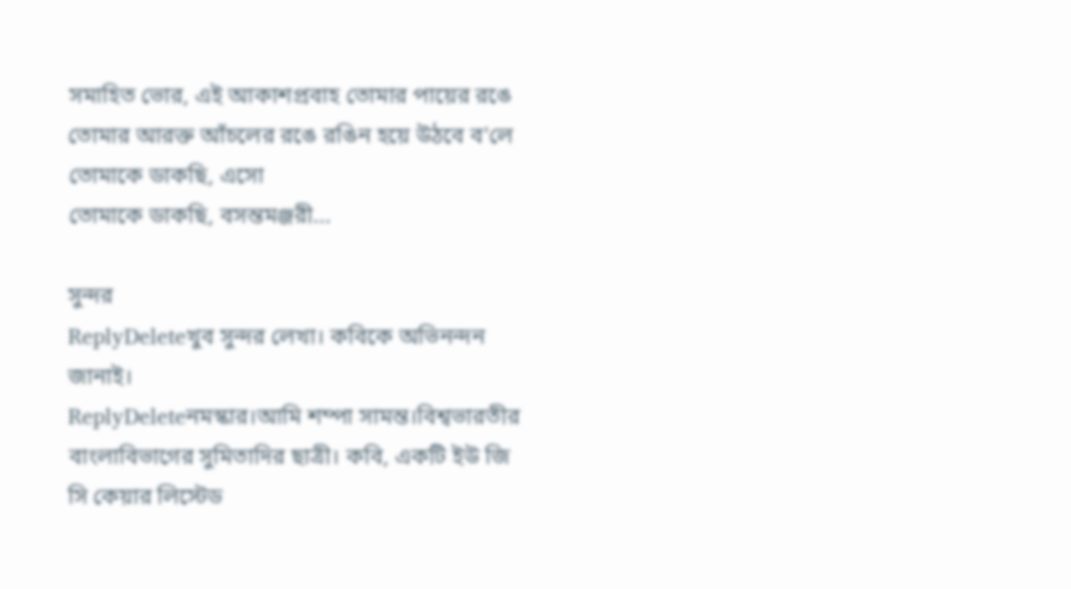সমাহিত ভোর, এই আকাশপ্রবাহ তোমার পায়ের রঙে
তোমার আরক্ত আঁচলের রঙে রঙিন হয়ে উঠবে ব'লে
তোমাকে ডাকছি, এসো
তোমাকে ডাকছি, বসন্তমঞ্জরী...

সুন্দর
ReplyDeleteখুব সুন্দর লেখা। কবিকে অভিনন্দন জানাই।
ReplyDeleteনমস্কার।আমি শম্পা সামন্ত।বিশ্বভারতীর বাংলাবিভাগের সুমিতাদির ছাত্রী। কবি, একটি ইউ জি সি কেয়ার লিস্টেড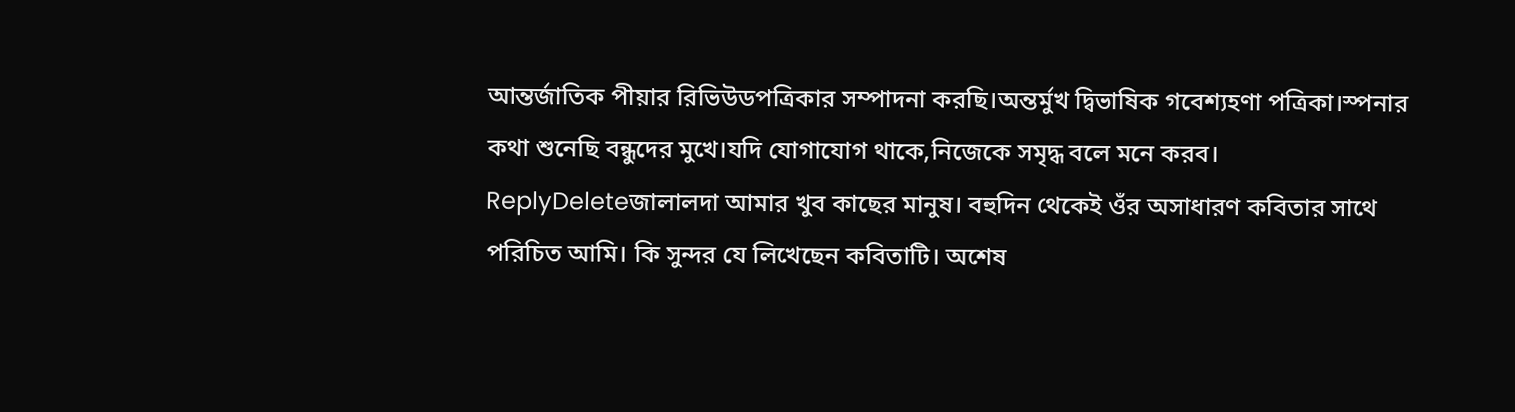আন্তর্জাতিক পীয়ার রিভিউডপত্রিকার সম্পাদনা করছি।অন্তর্মুখ দ্বিভাষিক গবেশ্যহণা পত্রিকা।স্পনার কথা শুনেছি বন্ধুদের মুখে।যদি যোগাযোগ থাকে,নিজেকে সমৃদ্ধ বলে মনে করব।
ReplyDeleteজালালদা আমার খুব কাছের মানুষ। বহুদিন থেকেই ওঁর অসাধারণ কবিতার সাথে পরিচিত আমি। কি সুন্দর যে লিখেছেন কবিতাটি। অশেষ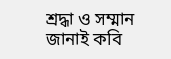শ্রদ্ধা ও সম্মান জানাই কবি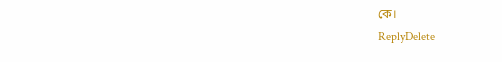কে।
ReplyDelete